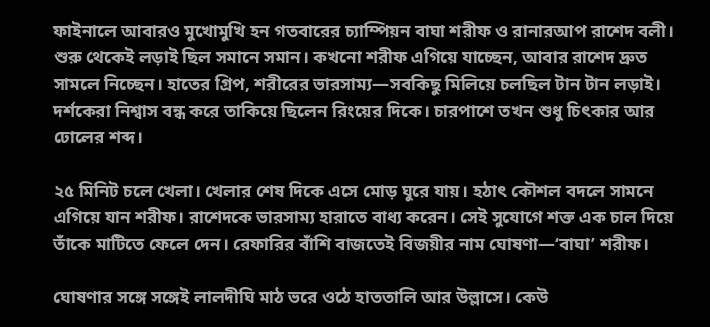ফাইনালে আবারও মুখোমুখি হন গতবারের চ্যাম্পিয়ন বাঘা শরীফ ও রানারআপ রাশেদ বলী। শুরু থেকেই লড়াই ছিল সমানে সমান। কখনো শরীফ এগিয়ে যাচ্ছেন, আবার রাশেদ দ্রুত সামলে নিচ্ছেন। হাতের গ্রিপ, শরীরের ভারসাম্য—সবকিছু মিলিয়ে চলছিল টান টান লড়াই। দর্শকেরা নিশ্বাস বন্ধ করে তাকিয়ে ছিলেন রিংয়ের দিকে। চারপাশে তখন শুধু চিৎকার আর ঢোলের শব্দ।

২৫ মিনিট চলে খেলা। খেলার শেষ দিকে এসে মোড় ঘুরে যায়। হঠাৎ কৌশল বদলে সামনে এগিয়ে যান শরীফ। রাশেদকে ভারসাম্য হারাতে বাধ্য করেন। সেই সুযোগে শক্ত এক চাল দিয়ে তাঁকে মাটিতে ফেলে দেন। রেফারির বাঁশি বাজতেই বিজয়ীর নাম ঘোষণা—‘বাঘা’ শরীফ।

ঘোষণার সঙ্গে সঙ্গেই লালদীঘি মাঠ ভরে ওঠে হাততালি আর উল্লাসে। কেউ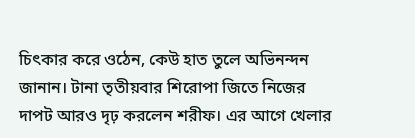চিৎকার করে ওঠেন, কেউ হাত তুলে অভিনন্দন জানান। টানা তৃতীয়বার শিরোপা জিতে নিজের দাপট আরও দৃঢ় করলেন শরীফ। এর আগে খেলার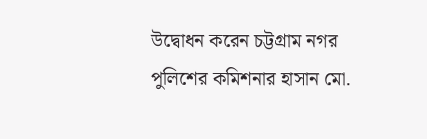উদ্বোধন করেন চট্টগ্রাম নগর পুলিশের কমিশনার হাসান মো.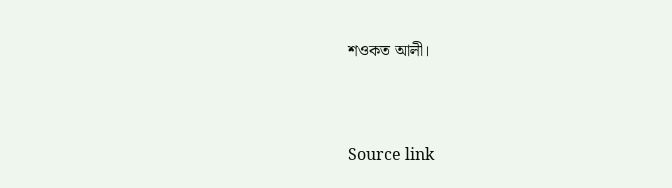শওকত আলী।



Source link